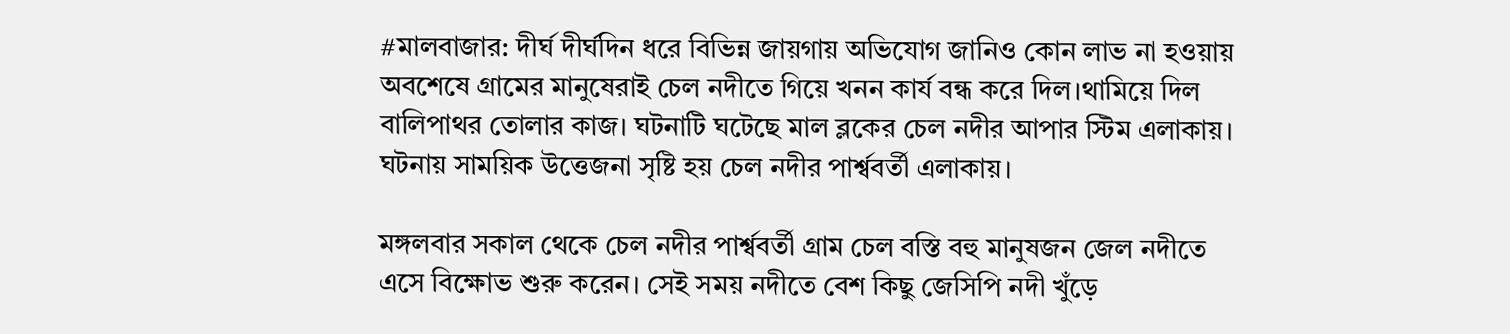#মালবাজার: দীর্ঘ দীর্ঘদিন ধরে বিভিন্ন জায়গায় অভিযোগ জানিও কোন লাভ না হওয়ায় অবশেষে গ্রামের মানুষেরাই চেল নদীতে গিয়ে খনন কার্য বন্ধ করে দিল।থামিয়ে দিল বালিপাথর তোলার কাজ। ঘটনাটি ঘটেছে মাল ব্লকের চেল নদীর আপার স্টিম এলাকায়। ঘটনায় সাময়িক উত্তেজনা সৃষ্টি হয় চেল নদীর পার্শ্ববর্তী এলাকায়।

মঙ্গলবার সকাল থেকে চেল নদীর পার্শ্ববর্তী গ্রাম চেল বস্তি বহু মানুষজন জেল নদীতে এসে বিক্ষোভ শুরু করেন। সেই সময় নদীতে বেশ কিছু জেসিপি নদী খুঁড়ে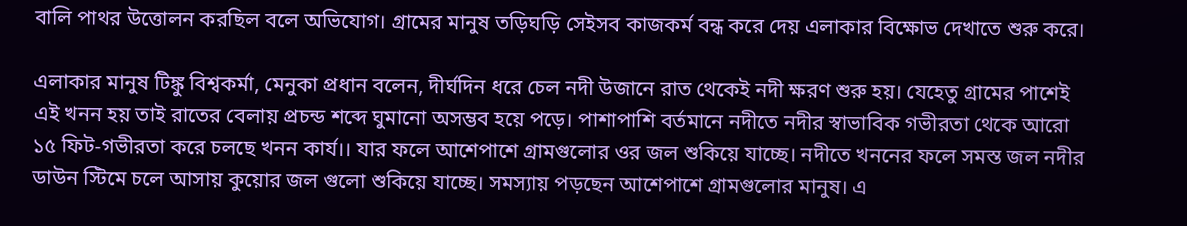বালি পাথর উত্তোলন করছিল বলে অভিযোগ। গ্রামের মানুষ তড়িঘড়ি সেইসব কাজকর্ম বন্ধ করে দেয় এলাকার বিক্ষোভ দেখাতে শুরু করে।

এলাকার মানুষ টিঙ্কু বিশ্বকর্মা, মেনুকা প্রধান বলেন, দীর্ঘদিন ধরে চেল নদী উজানে রাত থেকেই নদী ক্ষরণ শুরু হয়। যেহেতু গ্রামের পাশেই এই খনন হয় তাই রাতের বেলায় প্রচন্ড শব্দে ঘুমানো অসম্ভব হয়ে পড়ে। পাশাপাশি বর্তমানে নদীতে নদীর স্বাভাবিক গভীরতা থেকে আরো ১৫ ফিট-গভীরতা করে চলছে খনন কার্য।। যার ফলে আশেপাশে গ্রামগুলোর ওর জল শুকিয়ে যাচ্ছে। নদীতে খননের ফলে সমস্ত জল নদীর ডাউন স্টিমে চলে আসায় কুয়োর জল গুলো শুকিয়ে যাচ্ছে। সমস্যায় পড়ছেন আশেপাশে গ্রামগুলোর মানুষ। এ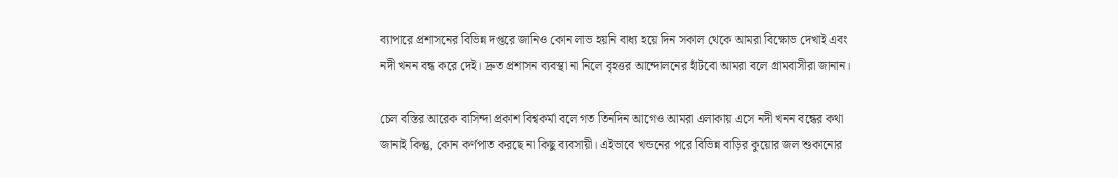ব্যাপারে প্রশাসনের বিভিন্ন দপ্তরে জানিও কোন লাভ হয়নি বাধ্য হয়ে দিন সকাল থেকে আমরা বিক্ষোভ দেখাই এবং নদী খনন বন্ধ করে দেই। দ্রুত প্রশাসন ব্যবস্থা না নিলে বৃহত্তর আন্দোলনের হাঁটবো আমরা বলে গ্রামবাসীরা জানান।

চেল বস্তির আরেক বাসিন্দা প্রকাশ বিশ্বকর্মা বলে গত তিনদিন আগেও আমরা এলাকায় এসে নদী খনন বন্ধের কথা জানাই কিন্তু, কোন কর্ণপাত করছে না কিছু ব্যবসায়ী। এইভাবে খন্ডনের পরে বিভিন্ন বাড়ির কুয়োর জল শুকানোর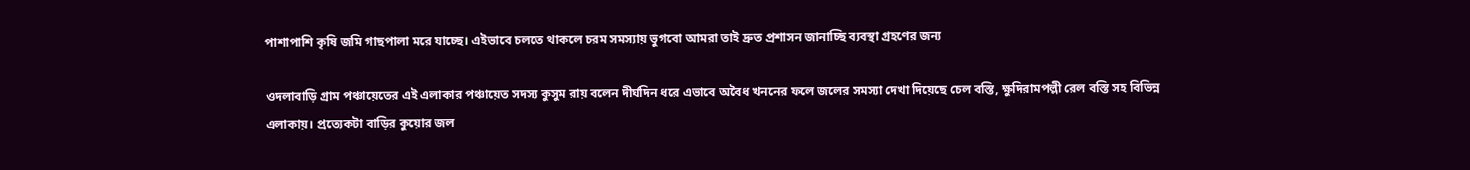পাশাপাশি কৃষি জমি গাছপালা মরে যাচ্ছে। এইভাবে চলতে থাকলে চরম সমস্যায় ভুগবো আমরা তাই দ্রুত প্রশাসন জানাচ্ছি ব্যবস্থা গ্রহণের জন্য

ওদলাবাড়ি গ্রাম পঞ্চায়েতের এই এলাকার পঞ্চায়েত সদস্য কুসুম রায় বলেন দীর্ঘদিন ধরে এভাবে অবৈধ খননের ফলে জলের সমস্যা দেখা দিয়েছে চেল বস্তি, ক্ষুদিরামপল্লী রেল বস্তি সহ বিভিন্ন এলাকায়। প্রত্যেকটা বাড়ির কুয়োর জল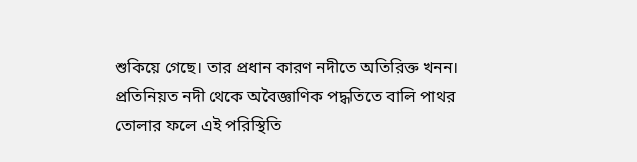শুকিয়ে গেছে। তার প্রধান কারণ নদীতে অতিরিক্ত খনন। প্রতিনিয়ত নদী থেকে অবৈজ্ঞাণিক পদ্ধতিতে বালি পাথর তোলার ফলে এই পরিস্থিতি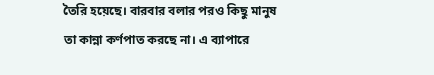তৈরি হয়েছে। বারবার বলার পরও কিছু মানুষ তা কান্না কর্ণপাত করছে না। এ ব্যাপারে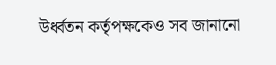উর্ধ্বতন কর্তৃপক্ষকেও সব জানানো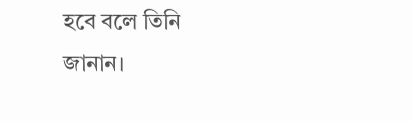হবে বলে তিনি জানান।